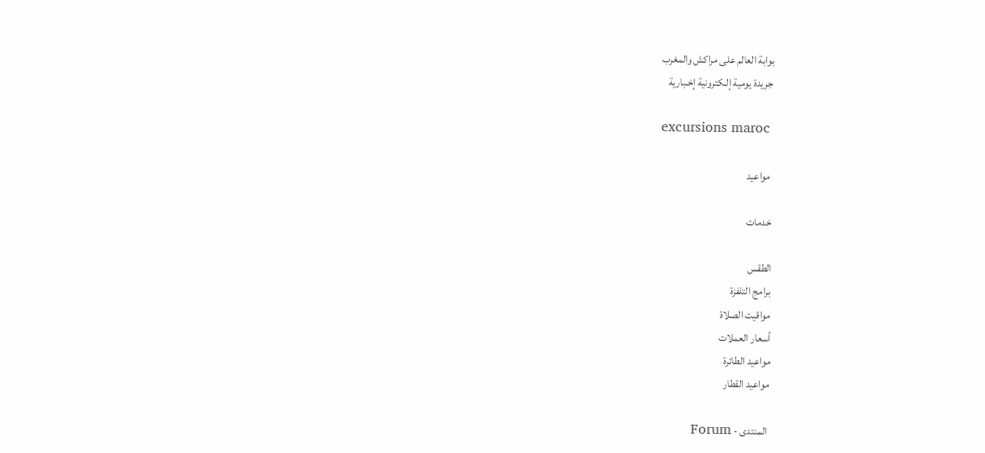بوابة العالم على مراكش والمغرب
جريدة يومية إلـكترونية إخـبارية

excursions maroc

 مواعيد

خدمات

الطقس
برامج التلفزة
مواقيت الصلاة
أسعار العملات
مواعيد الطائرة
مواعيد القطار

 المنتدى - Forum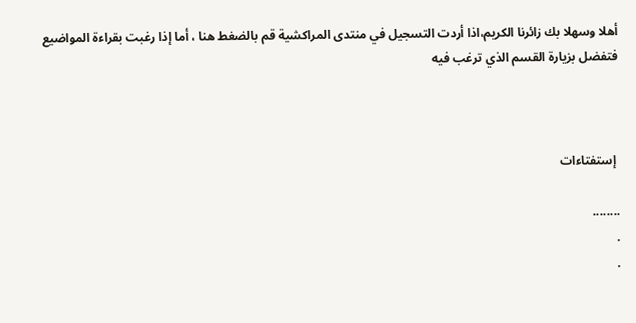أهلا وسهلا بك زائرنا الكريم،اذا أردت التسجيل في منتدى المراكشية قم بالضغط هنا ، أما إذا رغبت بقراءة المواضيع فتفضل بزيارة القسم الذي ترغب فيه



 إستفتاءات

........
.
.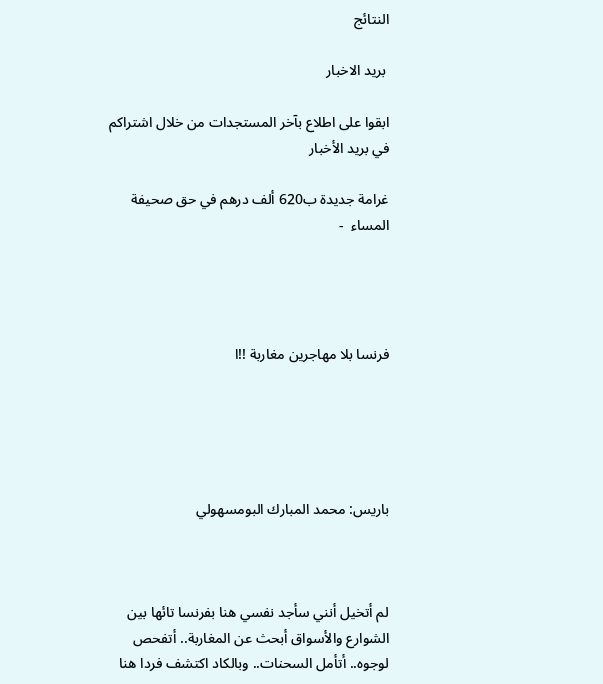النتائج

 بريد الاخبار

ابقوا على اطلاع بآخر المستجدات من خلال اشتراكم في بريد الأخبار

غرامة جديدة ب620 ألف درهم في حق صحيفة المساء  -




فرنسا بلا مهاجرين مغاربة !!ا





باريس: محمد المبارك البومسهولي



لم أتخيل أنني سأجد نفسي هنا بفرنسا تائها بين الشوارع والأسواق أبحث عن المغاربة.. أتفحص لوجوه.. أتأمل السحنات.. وبالكاد اكتشف فردا هنا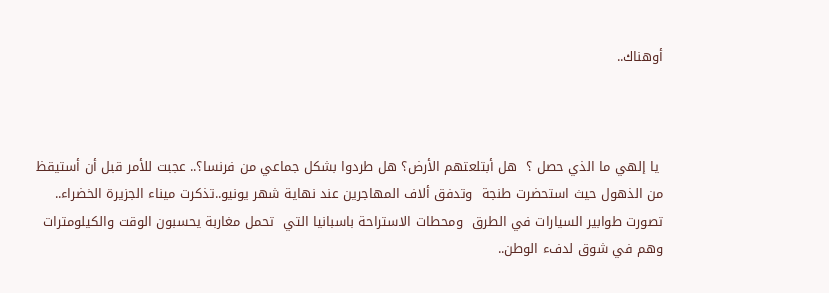أوهناك..



 يا إلهي ما الذي حصل ؟  هل أبتلعتهم الأرض؟ هل طردوا بشكل جماعي من فرنسا؟.. عجبت للأمر قبل أن أستيقظ من الذهول حيث استحضرت طنجة  وتدفق ألاف المهاجرين عند نهاية شهر يونيو..تذكرت ميناء الجزيرة الخضراء.. تصورت طوابير السيارات في الطرق  ومحطات الاستراحة باسبانيا التي  تحمل مغاربة يحسبون الوقت والكيلومترات وهم في شوق لدفء الوطن..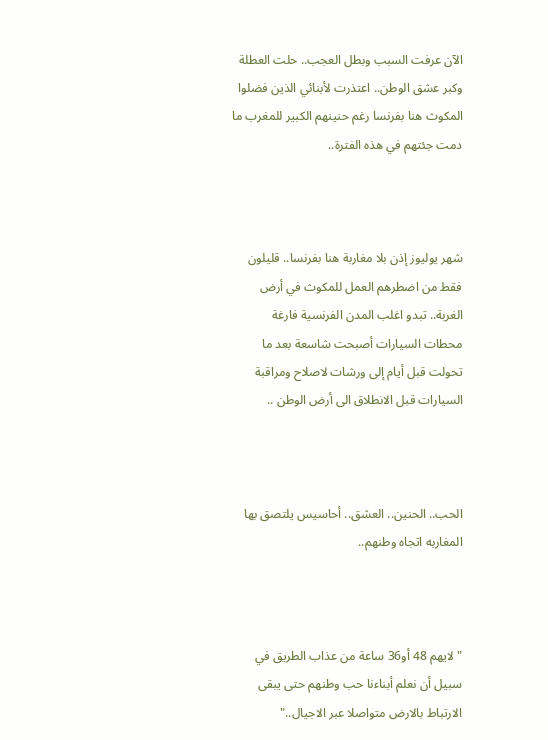الآن عرفت السبب وبطل العجب.. حلت العطلة وكبر عشق الوطن.. اعتذرت لأبنائي الذين فضلوا المكوث هنا بفرنسا رغم حنينهم الكبير للمغرب ما دمت جئتهم في هذه الفترة..



شهر يوليوز إذن بلا مغاربة هنا بفرنسا.. قليلون فقط من اضطرهم العمل للمكوث في أرض الغربة.. تبدو اغلب المدن الفرنسية فارغة محطات السيارات أصبحت شاسعة بعد ما تحولت قبل أيام إلى ورشات لاصلاح ومراقبة السيارات قبل الانطلاق الى أرض الوطن ..



الحب.. الحنين.. العشق.. أحاسيس يلتصق بها المغاربه اتجاه وطنهم..



"لايهم 48 أو36 ساعة من عذاب الطريق في سبيل أن نعلم أبناءنا حب وطنهم حتى يبقى الارتباط بالارض متواصلا عبر الاجيال.."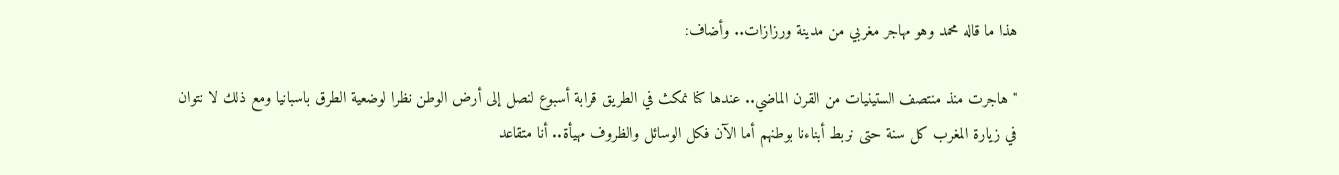هذا ما قاله محمد وهو مهاجر مغربي من مدينة ورزازات.. وأضاف:

"هاجرت منذ منتصف الستينيات من القرن الماضي.. عندها كنا نمكث في الطريق قرابة أسبوع لنصل إلى أرض الوطن نظرا لوضعية الطرق باسبانيا ومع ذلك لا نتوان في زيارة المغرب كل سنة حتى نربط أبناءنا بوطنهم أما الآن فكل الوسائل والظروف مهيأة.. أنا متقاعد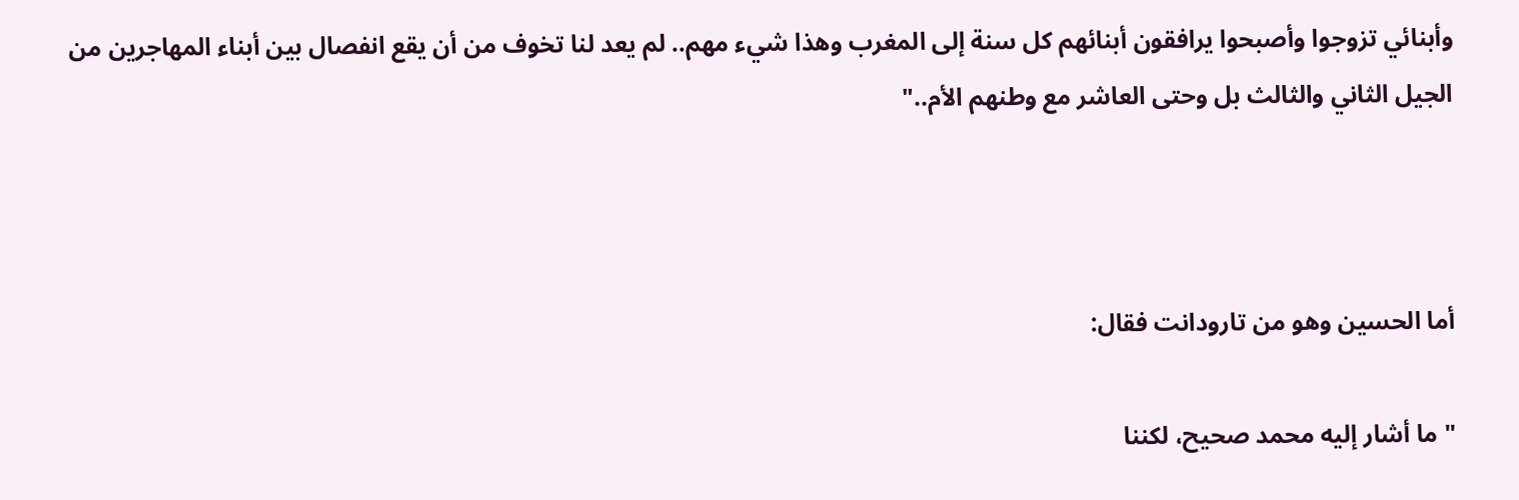وأبنائي تزوجوا وأصبحوا يرافقون أبنائهم كل سنة إلى المغرب وهذا شيء مهم.. لم يعد لنا تخوف من أن يقع انفصال بين أبناء المهاجرين من الجيل الثاني والثالث بل وحتى العاشر مع وطنهم الأم.."



أما الحسين وهو من تارودانت فقال:

" ما أشار إليه محمد صحيح، لكننا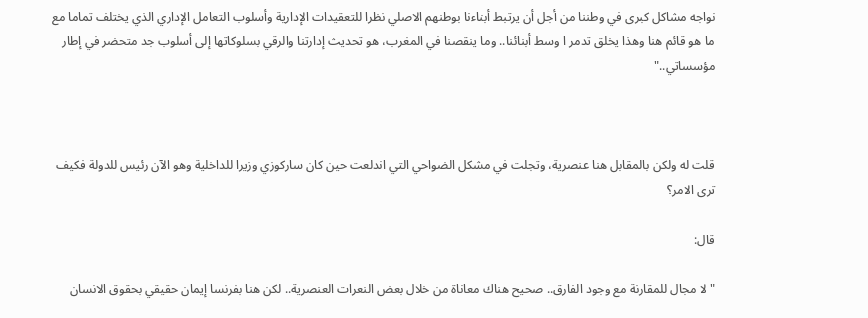نواجه مشاكل كبرى في وطننا من أجل أن يرتبط أبناءنا بوطنهم الاصلي نظرا للتعقيدات الإدارية وأسلوب التعامل الإداري الذي يختلف تماما مع ما هو قائم هنا وهذا يخلق تدمر ا وسط أبنائنا.. وما ينقصنا في المغرب، هو تحديث إدارتنا والرقي بسلوكاتها إلى أسلوب جد متحضر في إطار مؤسساتي.."



قلت له ولكن بالمقابل هنا عنصرية، وتجلت في مشكل الضواحي التي اندلعت حين كان ساركوزي وزيرا للداخلية وهو الآن رئيس للدولة فكيف ترى الامر؟

قال:

" لا مجال للمقارنة مع وجود الفارق.. صحيح هناك معاناة من خلال بعض النعرات العنصرية.. لكن هنا بفرنسا إيمان حقيقي بحقوق الانسان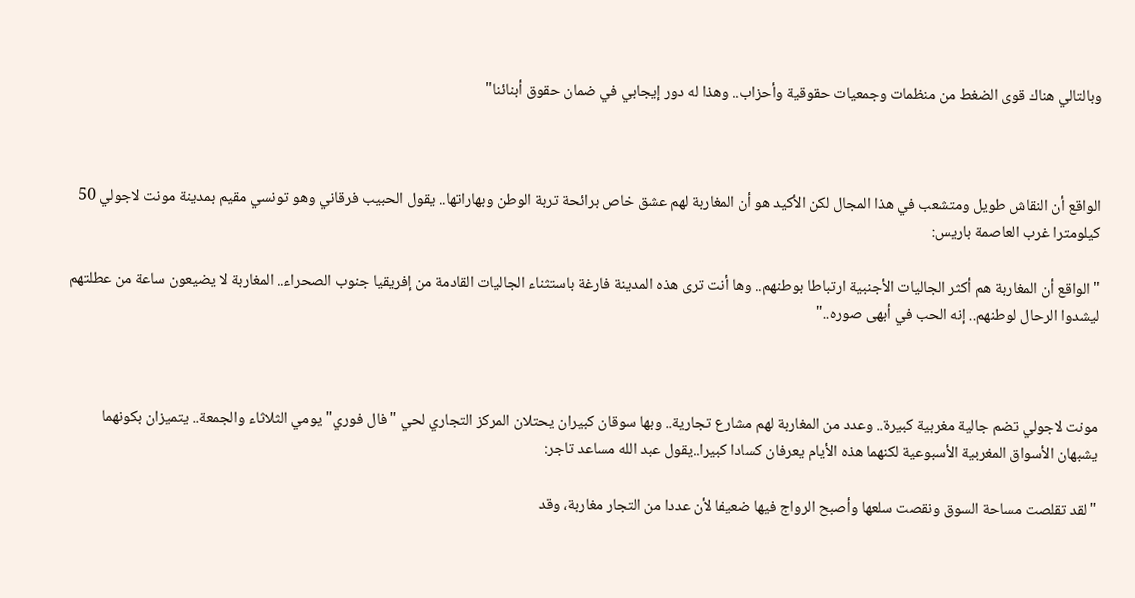وبالتالي هناك قوى الضغط من منظمات وجمعيات حقوقية وأحزاب.. وهذا له دور إيجابي في ضمان حقوق أبنائنا"



الواقع أن النقاش طويل ومتشعب في هذا المجال لكن الأكيد هو أن المغاربة لهم عشق خاص برائحة تربة الوطن وبهاراتها.. يقول الحبيب فرقاني وهو تونسي مقيم بمدينة مونت لاجولي 50 كيلومترا غرب العاصمة باريس:

"الواقع أن المغاربة هم أكثر الجاليات الأجنبية ارتباطا بوطنهم.. وها أنت ترى هذه المدينة فارغة باستثناء الجاليات القادمة من إفريقيا جنوب الصحراء.. المغاربة لا يضيعون ساعة من عطلتهم ليشدوا الرحال لوطنهم.. إنه الحب في أبهى صوره.."



مونت لاجولي تضم جالية مغربية كبيرة.. وعدد من المغاربة لهم مشارع تجارية.. وبها سوقان كبيران يحتلان المركز التجاري لحي "فال فوري" يومي الثلاثاء والجمعة.. يتميزان بكونهما يشبهان الأسواق المغربية الأسبوعية لكنهما هذه الأيام يعرفان كسادا كبيرا..يقول عبد الله مساعد تاجر:

"لقد تقلصت مساحة السوق ونقصت سلعها وأصبح الرواج فيها ضعيفا لأن عددا من التجار مغاربة، وقد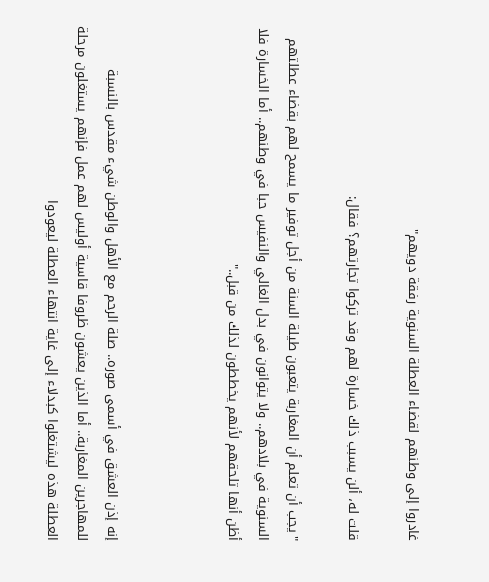غادروا إلى وطنهم لقضاء العطلة السنوية رفقة دويهم"

قلت له، ألن يسبب ذلك خسارة لهم وقد تركوا تجارتهم؟ فقال:

"يجب أن تعلم أن المغاربة يتعبون طيلة السنة من أجل توفير ما يسمح لهم بقضاء عطلتهم السنوية في بلادهم.. ولا يتوانون في بدل الغالي والنفيس حبا في وطنهم.. أما الخسارة فلا أظن أنها تلحقهم لأنهم يخططون لذلك من قبل.."



إنه إذن العشق في أسمى صوره.. صلة الرحم مع الأهل والوطن شيء مقدس بالنسبة للمهاجرين المغاربة.. أما الذين يعشون ظروفا قاسية أوليس لهم عمل فإنهم يستغلون مرحلة العطلة هذه ليشتغلوا كبدلاء إلى غاية انتهاء العطلة ليعودوا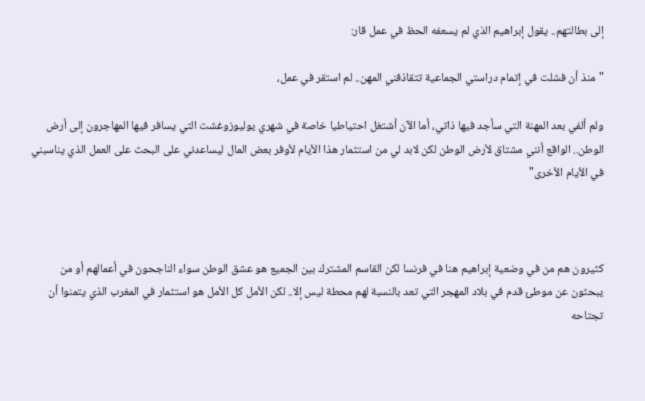إلى بطالتهم.. يقول إبراهيم الذي لم يسعفه الحظ في عمل قار:

"منذ أن فشلت في إتمام دراستي الجماعية تتقاذفني المهن.. لم استقر في عمل،

ولم ألفي بعد المهنة التي سأجد فيها ذاتي، أما الآن أشتغل احتياطيا خاصة في شهري يوليوزوغشت التي يسافر فيها المهاجرون إلى أرض الوطن.. الواقع أنني مشتاق لأرض الوطن لكن لابد لي من استثمار هذا الأيام لأوفر بعض المال ليساعدني على البحث على العمل الذي يناسبني في الأيام الأخرى"



كثيرون هم من في وضعية إبراهيم هنا في فرنسا لكن القاسم المشترك بين الجميع هو عشق الوطن سواء الناجحون في أعمالهم أو من يبحثون عن موطئ قدم في بلاد المهجر التي تعد بالنسبة لهم محطة ليس إلا.. لكن الأمل كل الأمل هو استثمار في المغرب الذي يتمنوا أن تجتاحه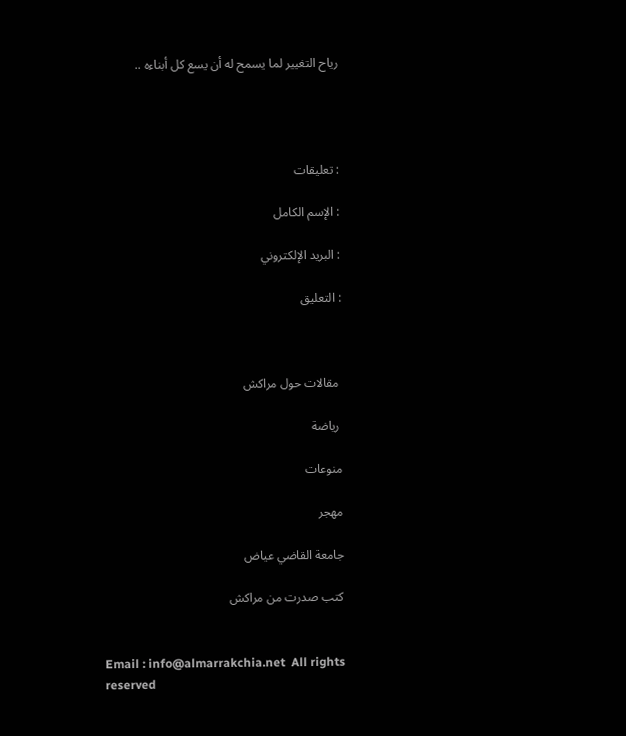رياح التغيير لما يسمح له أن يسع كل أبناءه ..




: تعليقات

: الإسم الكامل

: البريد الإلكتروني

: التعليق



 مقالات حول مراكش

 رياضة

منوعات

مهجر

جامعة القاضي عياض

كتب صدرت من مراكش


Email : info@almarrakchia.net  All rights reserved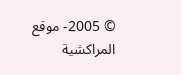© 2005- موقع المراكشية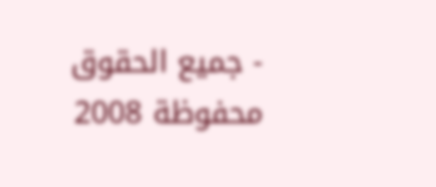- جميع الحقوق محفوظة 2008